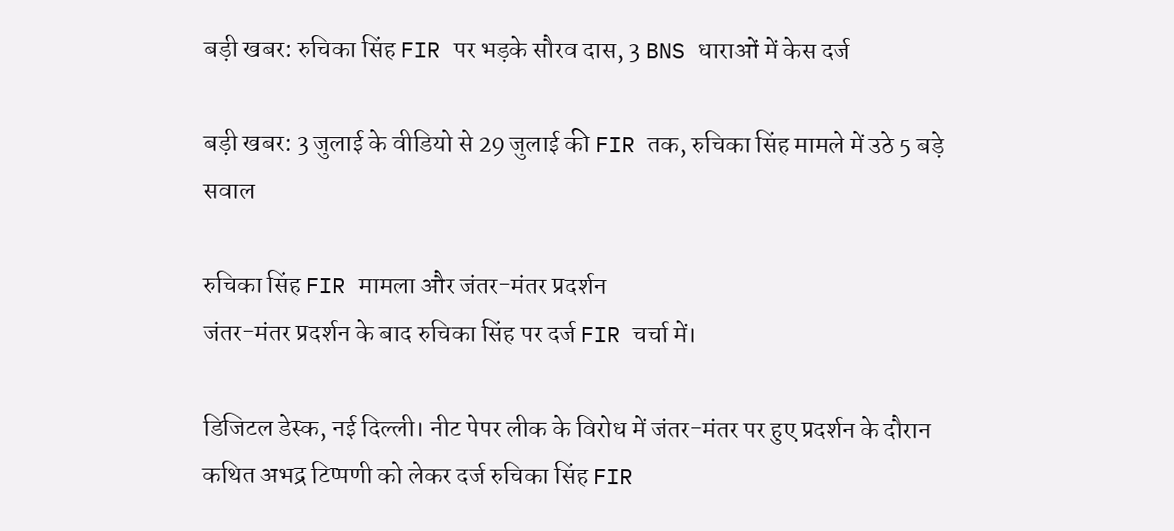बड़ी खबर: रुचिका सिंह FIR पर भड़के सौरव दास, 3 BNS धाराओं में केस दर्ज

बड़ी खबर: 3 जुलाई के वीडियो से 29 जुलाई की FIR तक, रुचिका सिंह मामले में उठे 5 बड़े सवाल

रुचिका सिंह FIR मामला और जंतर-मंतर प्रदर्शन
जंतर-मंतर प्रदर्शन के बाद रुचिका सिंह पर दर्ज FIR चर्चा में।

डिजिटल डेस्क, नई दिल्ली। नीट पेपर लीक के विरोध में जंतर-मंतर पर हुए प्रदर्शन के दौरान कथित अभद्र टिप्पणी को लेकर दर्ज रुचिका सिंह FIR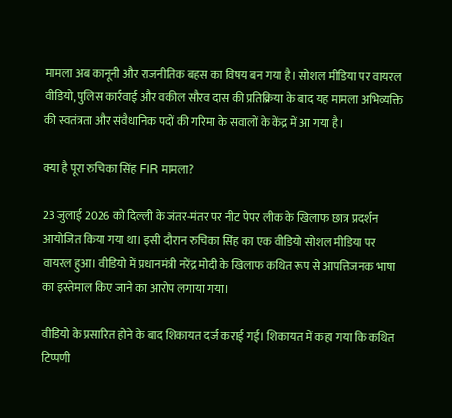मामला अब कानूनी और राजनीतिक बहस का विषय बन गया है। सोशल मीडिया पर वायरल वीडियो, पुलिस कार्रवाई और वकील सौरव दास की प्रतिक्रिया के बाद यह मामला अभिव्यक्ति की स्वतंत्रता और संवैधानिक पदों की गरिमा के सवालों के केंद्र में आ गया है।

क्या है पूरा रुचिका सिंह FIR मामला?

23 जुलाई 2026 को दिल्ली के जंतर-मंतर पर नीट पेपर लीक के खिलाफ छात्र प्रदर्शन आयोजित किया गया था। इसी दौरान रुचिका सिंह का एक वीडियो सोशल मीडिया पर वायरल हुआ। वीडियो में प्रधानमंत्री नरेंद्र मोदी के खिलाफ कथित रूप से आपत्तिजनक भाषा का इस्तेमाल किए जाने का आरोप लगाया गया।

वीडियो के प्रसारित होने के बाद शिकायत दर्ज कराई गई। शिकायत में कहा गया कि कथित टिप्पणी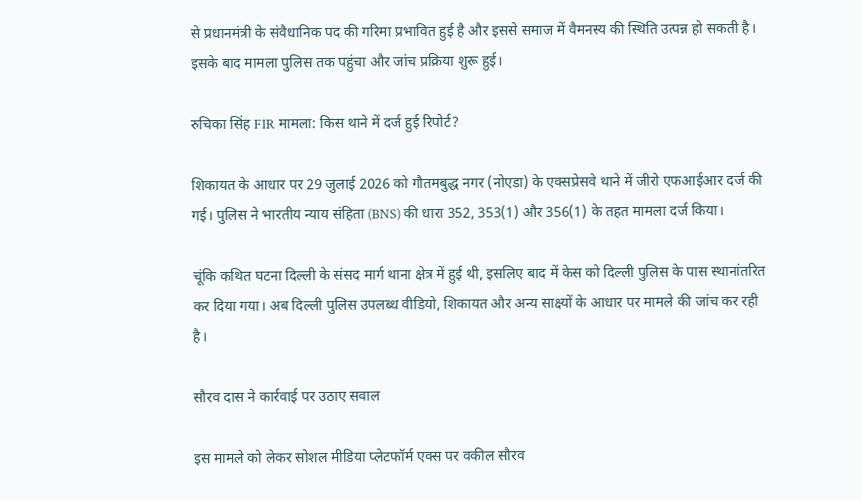से प्रधानमंत्री के संवैधानिक पद की गरिमा प्रभावित हुई है और इससे समाज में वैमनस्य की स्थिति उत्पन्न हो सकती है। इसके बाद मामला पुलिस तक पहुंचा और जांच प्रक्रिया शुरू हुई।

रुचिका सिंह FIR मामला: किस थाने में दर्ज हुई रिपोर्ट?

शिकायत के आधार पर 29 जुलाई 2026 को गौतमबुद्ध नगर (नोएडा) के एक्सप्रेसवे थाने में जीरो एफआईआर दर्ज की गई। पुलिस ने भारतीय न्याय संहिता (BNS) की धारा 352, 353(1) और 356(1) के तहत मामला दर्ज किया।

चूंकि कथित घटना दिल्ली के संसद मार्ग थाना क्षेत्र में हुई थी, इसलिए बाद में केस को दिल्ली पुलिस के पास स्थानांतरित कर दिया गया। अब दिल्ली पुलिस उपलब्ध वीडियो, शिकायत और अन्य साक्ष्यों के आधार पर मामले की जांच कर रही है।

सौरव दास ने कार्रवाई पर उठाए सवाल

इस मामले को लेकर सोशल मीडिया प्लेटफॉर्म एक्स पर वकील सौरव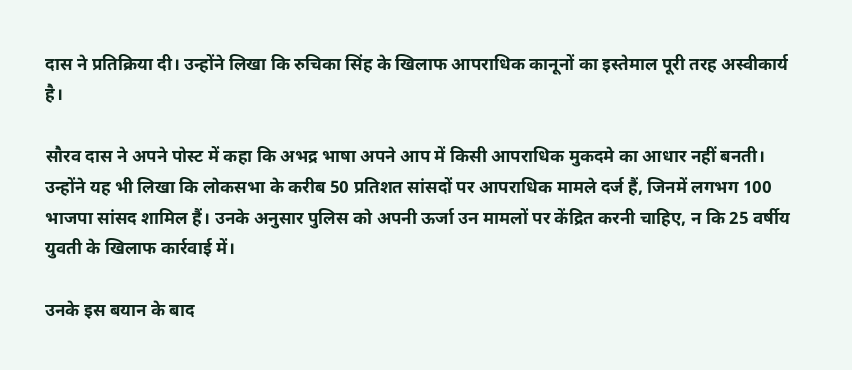दास ने प्रतिक्रिया दी। उन्होंने लिखा कि रुचिका सिंह के खिलाफ आपराधिक कानूनों का इस्तेमाल पूरी तरह अस्वीकार्य है।

सौरव दास ने अपने पोस्ट में कहा कि अभद्र भाषा अपने आप में किसी आपराधिक मुकदमे का आधार नहीं बनती। उन्होंने यह भी लिखा कि लोकसभा के करीब 50 प्रतिशत सांसदों पर आपराधिक मामले दर्ज हैं, जिनमें लगभग 100 भाजपा सांसद शामिल हैं। उनके अनुसार पुलिस को अपनी ऊर्जा उन मामलों पर केंद्रित करनी चाहिए, न कि 25 वर्षीय युवती के खिलाफ कार्रवाई में।

उनके इस बयान के बाद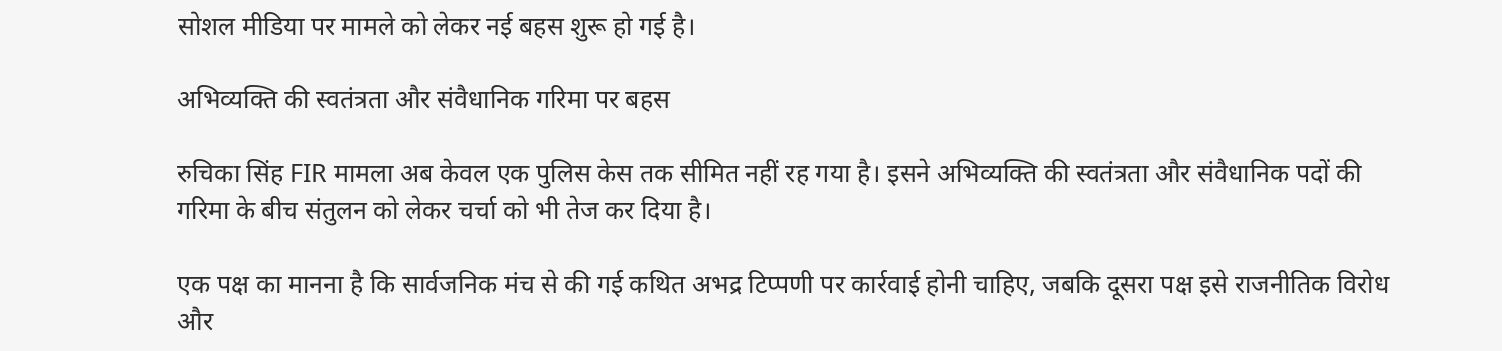सोशल मीडिया पर मामले को लेकर नई बहस शुरू हो गई है।

अभिव्यक्ति की स्वतंत्रता और संवैधानिक गरिमा पर बहस

रुचिका सिंह FIR मामला अब केवल एक पुलिस केस तक सीमित नहीं रह गया है। इसने अभिव्यक्ति की स्वतंत्रता और संवैधानिक पदों की गरिमा के बीच संतुलन को लेकर चर्चा को भी तेज कर दिया है।

एक पक्ष का मानना है कि सार्वजनिक मंच से की गई कथित अभद्र टिप्पणी पर कार्रवाई होनी चाहिए, जबकि दूसरा पक्ष इसे राजनीतिक विरोध और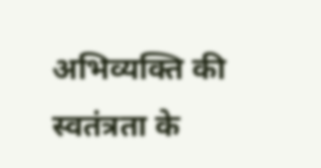अभिव्यक्ति की स्वतंत्रता के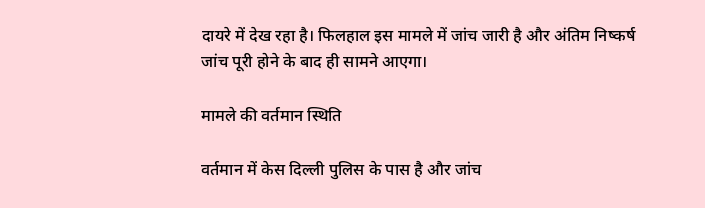दायरे में देख रहा है। फिलहाल इस मामले में जांच जारी है और अंतिम निष्कर्ष जांच पूरी होने के बाद ही सामने आएगा।

मामले की वर्तमान स्थिति

वर्तमान में केस दिल्ली पुलिस के पास है और जांच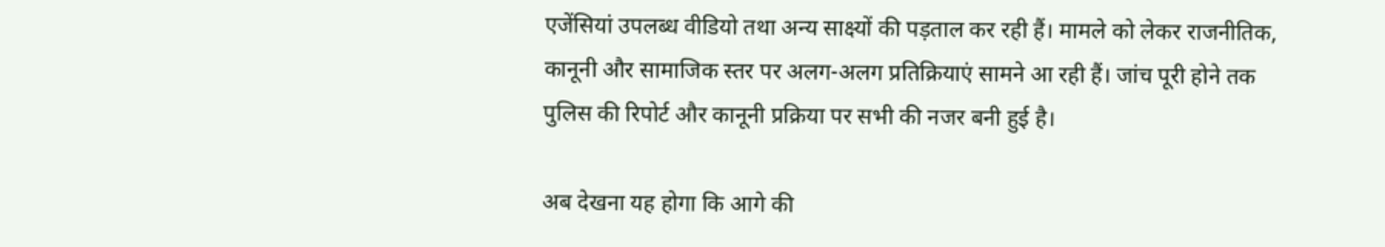एजेंसियां उपलब्ध वीडियो तथा अन्य साक्ष्यों की पड़ताल कर रही हैं। मामले को लेकर राजनीतिक, कानूनी और सामाजिक स्तर पर अलग-अलग प्रतिक्रियाएं सामने आ रही हैं। जांच पूरी होने तक पुलिस की रिपोर्ट और कानूनी प्रक्रिया पर सभी की नजर बनी हुई है।

अब देखना यह होगा कि आगे की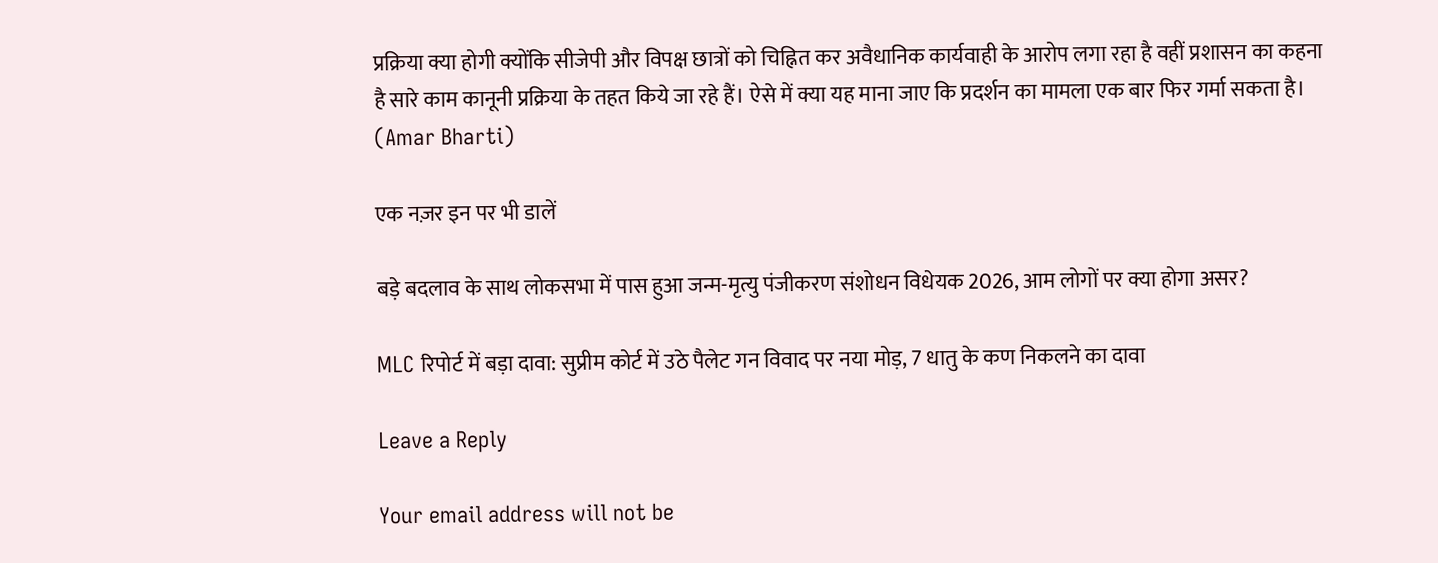प्रक्रिया क्या होगी क्योंकि सीजेपी और विपक्ष छात्रों को चिह्नित कर अवैधानिक कार्यवाही के आरोप लगा रहा है वहीं प्रशासन का कहना है सारे काम कानूनी प्रक्रिया के तहत किये जा रहे हैं। ऐसे में क्या यह माना जाए कि प्रदर्शन का मामला एक बार फिर गर्मा सकता है। (Amar Bharti)

एक नज़र इन पर भी डालें

बड़े बदलाव के साथ लोकसभा में पास हुआ जन्म-मृत्यु पंजीकरण संशोधन विधेयक 2026, आम लोगों पर क्या होगा असर?

MLC रिपोर्ट में बड़ा दावा: सुप्रीम कोर्ट में उठे पैलेट गन विवाद पर नया मोड़, 7 धातु के कण निकलने का दावा

Leave a Reply

Your email address will not be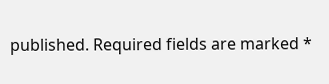published. Required fields are marked *